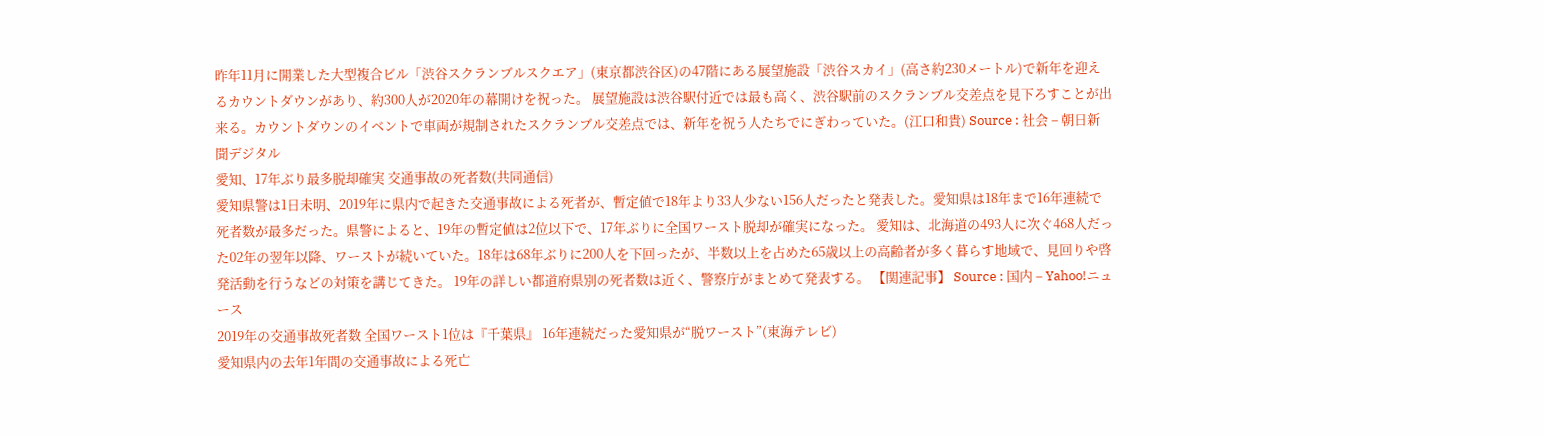昨年11月に開業した大型複合ビル「渋谷スクランブルスクエア」(東京都渋谷区)の47階にある展望施設「渋谷スカイ」(高さ約230メートル)で新年を迎えるカウントダウンがあり、約300人が2020年の幕開けを祝った。 展望施設は渋谷駅付近では最も高く、渋谷駅前のスクランブル交差点を見下ろすことが出来る。カウントダウンのイベントで車両が規制されたスクランブル交差点では、新年を祝う人たちでにぎわっていた。(江口和貴) Source : 社会 – 朝日新聞デジタル
愛知、17年ぶり最多脱却確実 交通事故の死者数(共同通信)
愛知県警は1日未明、2019年に県内で起きた交通事故による死者が、暫定値で18年より33人少ない156人だったと発表した。愛知県は18年まで16年連続で死者数が最多だった。県警によると、19年の暫定値は2位以下で、17年ぶりに全国ワースト脱却が確実になった。 愛知は、北海道の493人に次ぐ468人だった02年の翌年以降、ワーストが続いていた。18年は68年ぶりに200人を下回ったが、半数以上を占めた65歳以上の高齢者が多く暮らす地域で、見回りや啓発活動を行うなどの対策を講じてきた。 19年の詳しい都道府県別の死者数は近く、警察庁がまとめて発表する。 【関連記事】 Source : 国内 – Yahoo!ニュース
2019年の交通事故死者数 全国ワースト1位は『千葉県』 16年連続だった愛知県が“脱ワースト”(東海テレビ)
愛知県内の去年1年間の交通事故による死亡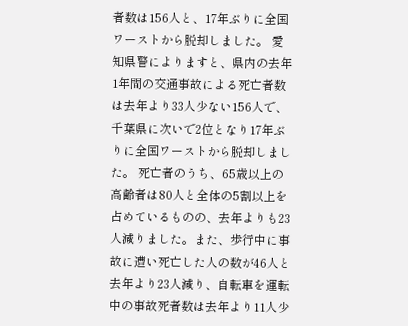者数は156人と、17年ぶりに全国ワーストから脱却しました。 愛知県警によりますと、県内の去年1年間の交通事故による死亡者数は去年より33人少ない156人で、千葉県に次いで2位となり17年ぶりに全国ワーストから脱却しました。 死亡者のうち、65歳以上の高齢者は80人と全体の5割以上を占めているものの、去年よりも23人減りました。また、歩行中に事故に遭い死亡した人の数が46人と去年より23人減り、自転車を運転中の事故死者数は去年より11人少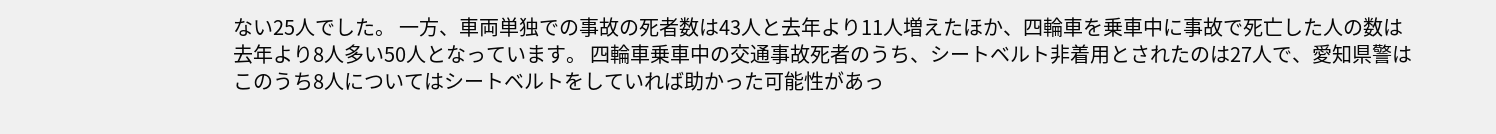ない25人でした。 一方、車両単独での事故の死者数は43人と去年より11人増えたほか、四輪車を乗車中に事故で死亡した人の数は去年より8人多い50人となっています。 四輪車乗車中の交通事故死者のうち、シートベルト非着用とされたのは27人で、愛知県警はこのうち8人についてはシートベルトをしていれば助かった可能性があっ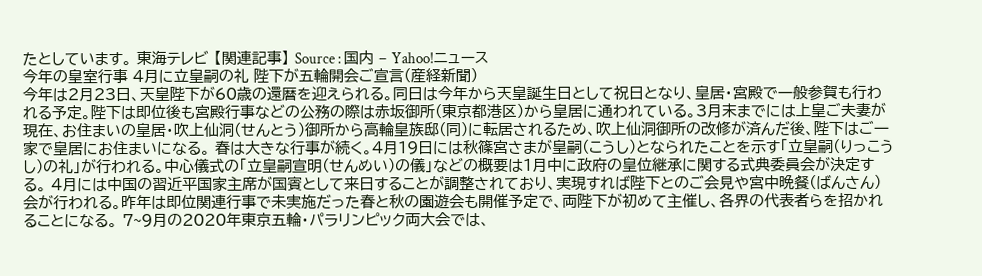たとしています。 東海テレビ 【関連記事】 Source : 国内 – Yahoo!ニュース
今年の皇室行事 4月に立皇嗣の礼 陛下が五輪開会ご宣言(産経新聞)
今年は2月23日、天皇陛下が60歳の還暦を迎えられる。同日は今年から天皇誕生日として祝日となり、皇居・宮殿で一般参賀も行われる予定。陛下は即位後も宮殿行事などの公務の際は赤坂御所(東京都港区)から皇居に通われている。3月末までには上皇ご夫妻が現在、お住まいの皇居・吹上仙洞(せんとう)御所から高輪皇族邸(同)に転居されるため、吹上仙洞御所の改修が済んだ後、陛下はご一家で皇居にお住まいになる。 春は大きな行事が続く。4月19日には秋篠宮さまが皇嗣(こうし)となられたことを示す「立皇嗣(りっこうし)の礼」が行われる。中心儀式の「立皇嗣宣明(せんめい)の儀」などの概要は1月中に政府の皇位継承に関する式典委員会が決定する。 4月には中国の習近平国家主席が国賓として来日することが調整されており、実現すれば陛下とのご会見や宮中晩餐(ばんさん)会が行われる。昨年は即位関連行事で未実施だった春と秋の園遊会も開催予定で、両陛下が初めて主催し、各界の代表者らを招かれることになる。 7~9月の2020年東京五輪・パラリンピック両大会では、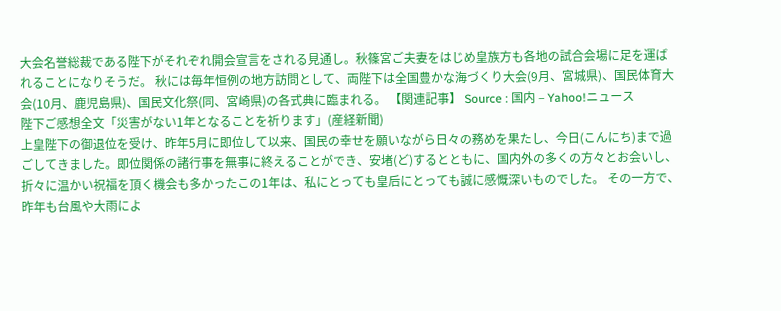大会名誉総裁である陛下がそれぞれ開会宣言をされる見通し。秋篠宮ご夫妻をはじめ皇族方も各地の試合会場に足を運ばれることになりそうだ。 秋には毎年恒例の地方訪問として、両陛下は全国豊かな海づくり大会(9月、宮城県)、国民体育大会(10月、鹿児島県)、国民文化祭(同、宮崎県)の各式典に臨まれる。 【関連記事】 Source : 国内 – Yahoo!ニュース
陛下ご感想全文「災害がない1年となることを祈ります」(産経新聞)
上皇陛下の御退位を受け、昨年5月に即位して以来、国民の幸せを願いながら日々の務めを果たし、今日(こんにち)まで過ごしてきました。即位関係の諸行事を無事に終えることができ、安堵(ど)するとともに、国内外の多くの方々とお会いし、折々に温かい祝福を頂く機会も多かったこの1年は、私にとっても皇后にとっても誠に感慨深いものでした。 その一方で、昨年も台風や大雨によ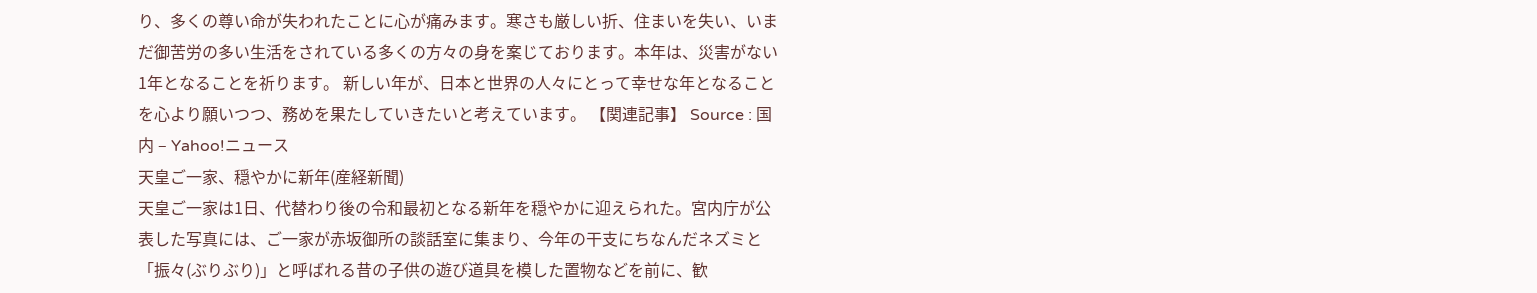り、多くの尊い命が失われたことに心が痛みます。寒さも厳しい折、住まいを失い、いまだ御苦労の多い生活をされている多くの方々の身を案じております。本年は、災害がない1年となることを祈ります。 新しい年が、日本と世界の人々にとって幸せな年となることを心より願いつつ、務めを果たしていきたいと考えています。 【関連記事】 Source : 国内 – Yahoo!ニュース
天皇ご一家、穏やかに新年(産経新聞)
天皇ご一家は1日、代替わり後の令和最初となる新年を穏やかに迎えられた。宮内庁が公表した写真には、ご一家が赤坂御所の談話室に集まり、今年の干支にちなんだネズミと「振々(ぶりぶり)」と呼ばれる昔の子供の遊び道具を模した置物などを前に、歓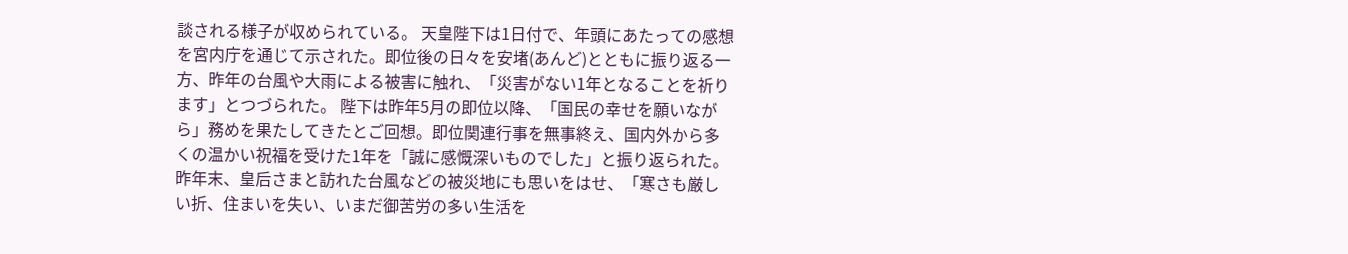談される様子が収められている。 天皇陛下は1日付で、年頭にあたっての感想を宮内庁を通じて示された。即位後の日々を安堵(あんど)とともに振り返る一方、昨年の台風や大雨による被害に触れ、「災害がない1年となることを祈ります」とつづられた。 陛下は昨年5月の即位以降、「国民の幸せを願いながら」務めを果たしてきたとご回想。即位関連行事を無事終え、国内外から多くの温かい祝福を受けた1年を「誠に感慨深いものでした」と振り返られた。昨年末、皇后さまと訪れた台風などの被災地にも思いをはせ、「寒さも厳しい折、住まいを失い、いまだ御苦労の多い生活を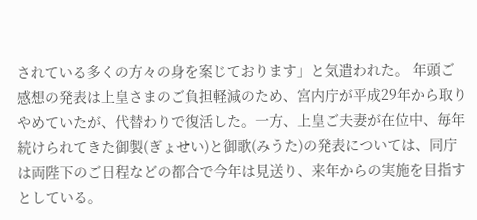されている多くの方々の身を案じております」と気遣われた。 年頭ご感想の発表は上皇さまのご負担軽減のため、宮内庁が平成29年から取りやめていたが、代替わりで復活した。一方、上皇ご夫妻が在位中、毎年続けられてきた御製(ぎょせい)と御歌(みうた)の発表については、同庁は両陛下のご日程などの都合で今年は見送り、来年からの実施を目指すとしている。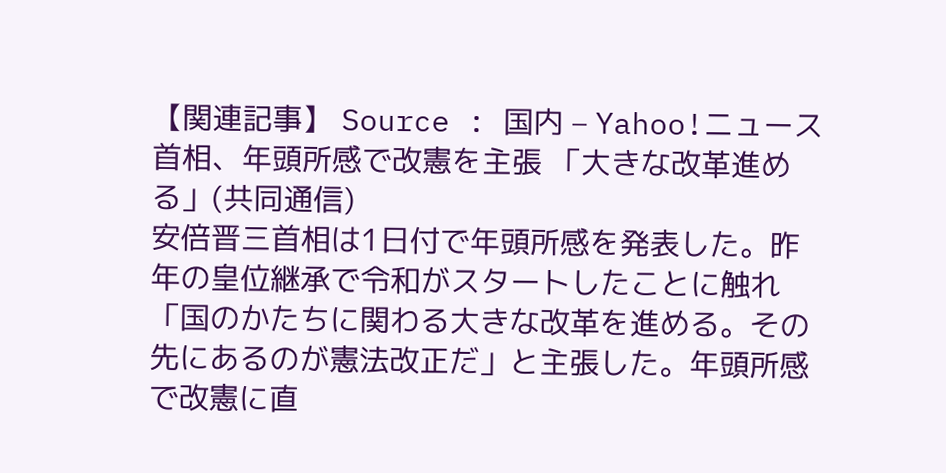【関連記事】 Source : 国内 – Yahoo!ニュース
首相、年頭所感で改憲を主張 「大きな改革進める」(共同通信)
安倍晋三首相は1日付で年頭所感を発表した。昨年の皇位継承で令和がスタートしたことに触れ「国のかたちに関わる大きな改革を進める。その先にあるのが憲法改正だ」と主張した。年頭所感で改憲に直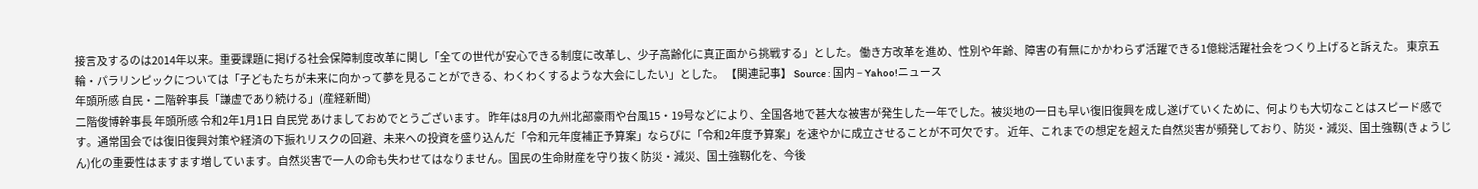接言及するのは2014年以来。重要課題に掲げる社会保障制度改革に関し「全ての世代が安心できる制度に改革し、少子高齢化に真正面から挑戦する」とした。 働き方改革を進め、性別や年齢、障害の有無にかかわらず活躍できる1億総活躍社会をつくり上げると訴えた。 東京五輪・パラリンピックについては「子どもたちが未来に向かって夢を見ることができる、わくわくするような大会にしたい」とした。 【関連記事】 Source : 国内 – Yahoo!ニュース
年頭所感 自民・二階幹事長「謙虚であり続ける」(産経新聞)
二階俊博幹事長 年頭所感 令和2年1月1日 自民党 あけましておめでとうございます。 昨年は8月の九州北部豪雨や台風15・19号などにより、全国各地で甚大な被害が発生した一年でした。被災地の一日も早い復旧復興を成し遂げていくために、何よりも大切なことはスピード感です。通常国会では復旧復興対策や経済の下振れリスクの回避、未来への投資を盛り込んだ「令和元年度補正予算案」ならびに「令和2年度予算案」を速やかに成立させることが不可欠です。 近年、これまでの想定を超えた自然災害が頻発しており、防災・減災、国土強靱(きょうじん)化の重要性はますます増しています。自然災害で一人の命も失わせてはなりません。国民の生命財産を守り抜く防災・減災、国土強靱化を、今後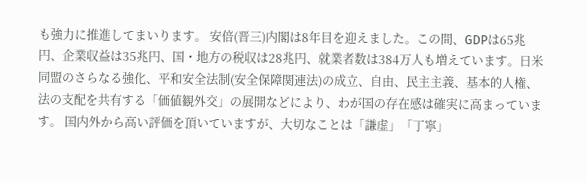も強力に推進してまいります。 安倍(晋三)内閣は8年目を迎えました。この間、GDPは65兆円、企業収益は35兆円、国・地方の税収は28兆円、就業者数は384万人も増えています。日米同盟のさらなる強化、平和安全法制(安全保障関連法)の成立、自由、民主主義、基本的人権、法の支配を共有する「価値観外交」の展開などにより、わが国の存在感は確実に高まっています。 国内外から高い評価を頂いていますが、大切なことは「謙虚」「丁寧」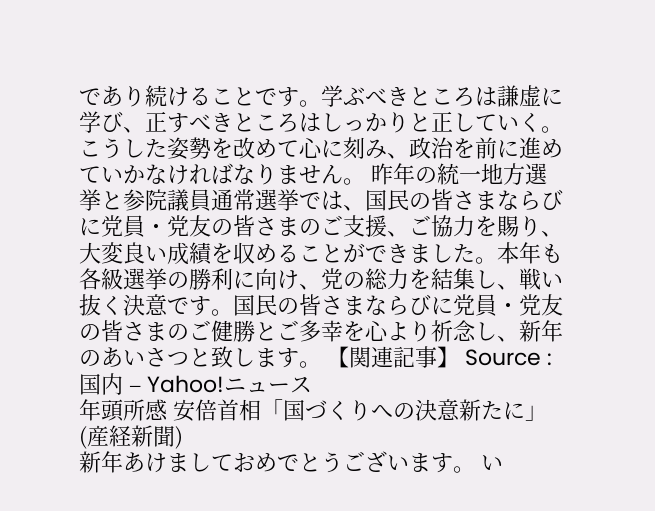であり続けることです。学ぶべきところは謙虚に学び、正すべきところはしっかりと正していく。こうした姿勢を改めて心に刻み、政治を前に進めていかなければなりません。 昨年の統一地方選挙と参院議員通常選挙では、国民の皆さまならびに党員・党友の皆さまのご支援、ご協力を賜り、大変良い成績を収めることができました。本年も各級選挙の勝利に向け、党の総力を結集し、戦い抜く決意です。国民の皆さまならびに党員・党友の皆さまのご健勝とご多幸を心より祈念し、新年のあいさつと致します。 【関連記事】 Source : 国内 – Yahoo!ニュース
年頭所感 安倍首相「国づくりへの決意新たに」(産経新聞)
新年あけましておめでとうございます。 い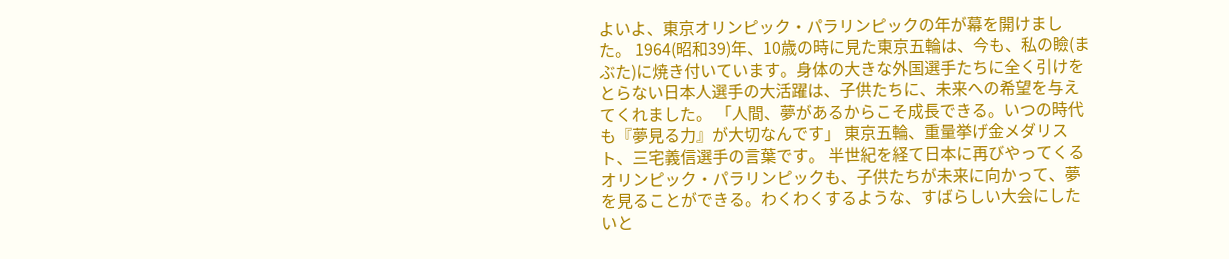よいよ、東京オリンピック・パラリンピックの年が幕を開けました。 1964(昭和39)年、10歳の時に見た東京五輪は、今も、私の瞼(まぶた)に焼き付いています。身体の大きな外国選手たちに全く引けをとらない日本人選手の大活躍は、子供たちに、未来への希望を与えてくれました。 「人間、夢があるからこそ成長できる。いつの時代も『夢見る力』が大切なんです」 東京五輪、重量挙げ金メダリスト、三宅義信選手の言葉です。 半世紀を経て日本に再びやってくるオリンピック・パラリンピックも、子供たちが未来に向かって、夢を見ることができる。わくわくするような、すばらしい大会にしたいと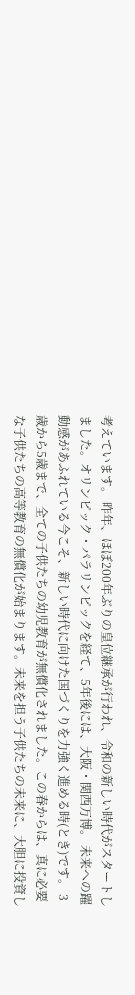考えています。 昨年、ほぼ200年ぶりの皇位継承が行われ、令和の新しい時代がスタートしました。オリンピック・パラリンピックを経て、5年後には、大阪・関西万博。 未来への躍動感があふれている今こそ、新しい時代に向けた国づくりを力強く進める時(とき)です。 3歳から5歳まで、全ての子供たちの幼児教育が無償化されました。この春からは、真に必要な子供たちの高等教育の無償化が始まります。未来を担う子供たちの未来に、大胆に投資し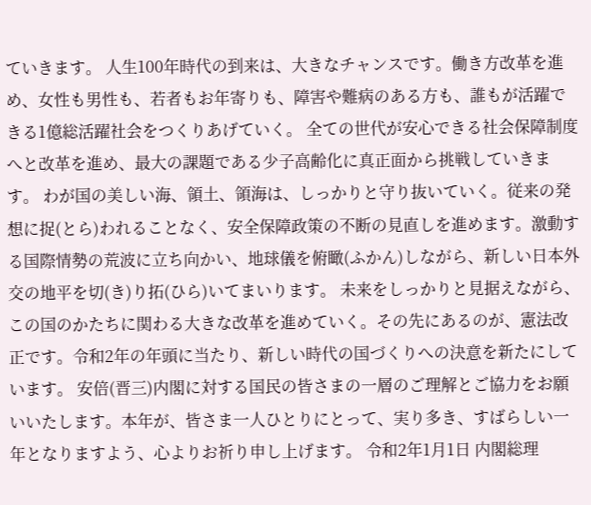ていきます。 人生100年時代の到来は、大きなチャンスです。働き方改革を進め、女性も男性も、若者もお年寄りも、障害や難病のある方も、誰もが活躍できる1億総活躍社会をつくりあげていく。 全ての世代が安心できる社会保障制度へと改革を進め、最大の課題である少子高齢化に真正面から挑戦していきます。 わが国の美しい海、領土、領海は、しっかりと守り抜いていく。従来の発想に捉(とら)われることなく、安全保障政策の不断の見直しを進めます。激動する国際情勢の荒波に立ち向かい、地球儀を俯瞰(ふかん)しながら、新しい日本外交の地平を切(き)り拓(ひら)いてまいります。 未来をしっかりと見据えながら、この国のかたちに関わる大きな改革を進めていく。その先にあるのが、憲法改正です。令和2年の年頭に当たり、新しい時代の国づくりへの決意を新たにしています。 安倍(晋三)内閣に対する国民の皆さまの一層のご理解とご協力をお願いいたします。本年が、皆さま一人ひとりにとって、実り多き、すばらしい一年となりますよう、心よりお祈り申し上げます。 令和2年1月1日 内閣総理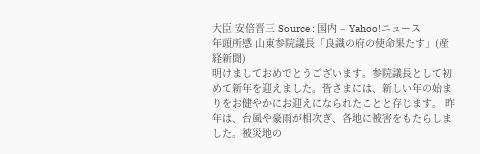大臣 安倍晋三 Source : 国内 – Yahoo!ニュース
年頭所感 山東参院議長「良識の府の使命果たす」(産経新聞)
明けましておめでとうございます。参院議長として初めて新年を迎えました。皆さまには、新しい年の始まりをお健やかにお迎えになられたことと存じます。 昨年は、台風や豪雨が相次ぎ、各地に被害をもたらしました。被災地の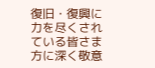復旧・復興に力を尽くされている皆さま方に深く敬意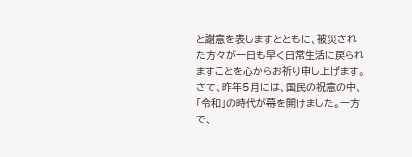と謝意を表しますとともに、被災された方々が一日も早く日常生活に戻られますことを心からお祈り申し上げます。 さて、昨年5月には、国民の祝意の中、「令和」の時代が幕を開けました。一方で、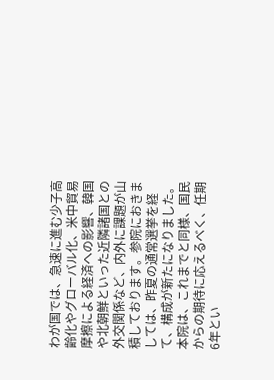わが国では、急速に進む少子高齢化やグローバル化、米中貿易摩擦による経済への影響、韓国や北朝鮮といった近隣諸国との外交関係など、内外に課題が山積しております。参院におきましては、昨夏の通常選挙を経て、構成が新たになりました。本院は、これまでと同様、国民からの期待に応えるべく、任期6年とい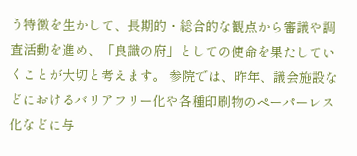う特徴を生かして、長期的・総合的な観点から審議や調査活動を進め、「良識の府」としての使命を果たしていくことが大切と考えます。 参院では、昨年、議会施設などにおけるバリアフリー化や各種印刷物のペーパーレス化などに与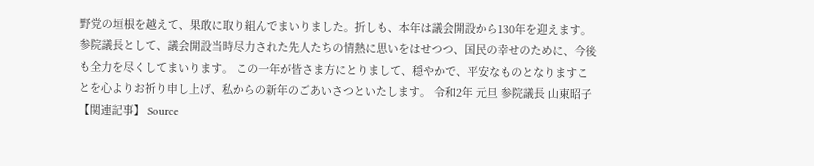野党の垣根を越えて、果敢に取り組んでまいりました。折しも、本年は議会開設から130年を迎えます。参院議長として、議会開設当時尽力された先人たちの情熱に思いをはせつつ、国民の幸せのために、今後も全力を尽くしてまいります。 この一年が皆さま方にとりまして、穏やかで、平安なものとなりますことを心よりお祈り申し上げ、私からの新年のごあいさつといたします。 令和2年 元旦 参院議長 山東昭子 【関連記事】 Source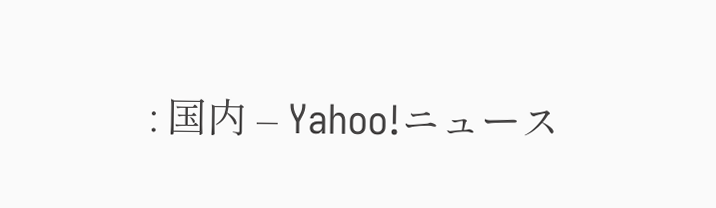: 国内 – Yahoo!ニュース